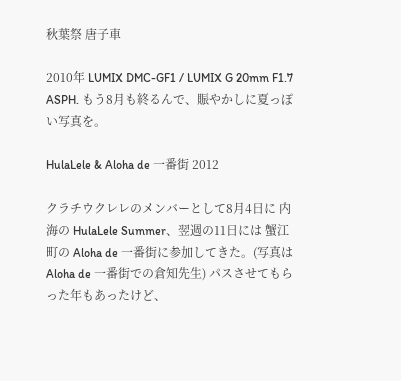秋葉祭 唐子車

2010年 LUMIX DMC-GF1 / LUMIX G 20mm F1.7 ASPH. もう8月も終るんで、賑やかしに夏っぽい写真を。

HulaLele & Aloha de 一番街 2012

クラチウクレレのメンバーとして8月4日に 内海の HulaLele Summer、翌週の11日には 蟹江町の Aloha de 一番街に参加してきた。(写真は Aloha de 一番街での倉知先生) パスさせてもらった年もあったけど、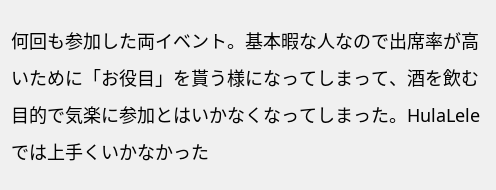何回も参加した両イベント。基本暇な人なので出席率が高いために「お役目」を貰う様になってしまって、酒を飲む目的で気楽に参加とはいかなくなってしまった。HulaLele では上手くいかなかった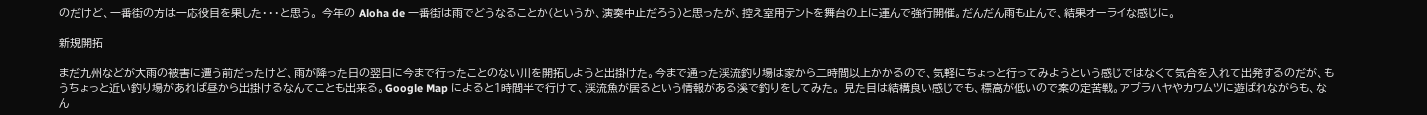のだけど、一番街の方は一応役目を果した・・・と思う。 今年の Aloha de 一番街は雨でどうなることか(というか、演奏中止だろう)と思ったが、控え室用テントを舞台の上に運んで強行開催。だんだん雨も止んで、結果オーライな感じに。

新規開拓

まだ九州などが大雨の被害に遭う前だったけど、雨が降った日の翌日に今まで行ったことのない川を開拓しようと出掛けた。今まで通った渓流釣り場は家から二時間以上かかるので、気軽にちょっと行ってみようという感じではなくて気合を入れて出発するのだが、もうちょっと近い釣り場があれば昼から出掛けるなんてことも出来る。Google Map によると1時間半で行けて、渓流魚が居るという情報がある溪で釣りをしてみた。 見た目は結構良い感じでも、標高が低いので案の定苦戦。アブラハヤやカワムツに遊ばれながらも、なん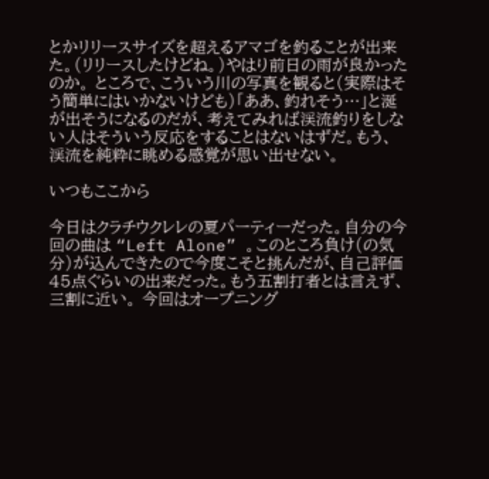とかリリースサイズを超えるアマゴを釣ることが出来た。(リリースしたけどね。)やはり前日の雨が良かったのか。 ところで、こういう川の写真を観ると(実際はそう簡単にはいかないけども)「ああ、釣れそう…」と涎が出そうになるのだが、考えてみれば渓流釣りをしない人はそういう反応をすることはないはずだ。もう、渓流を純粋に眺める感覚が思い出せない。

いつもここから

今日はクラチウクレレの夏パーティーだった。自分の今回の曲は “Left Alone” 。このところ負け(の気分)が込んできたので今度こそと挑んだが、自己評価45点ぐらいの出来だった。もう五割打者とは言えず、三割に近い。 今回はオープニング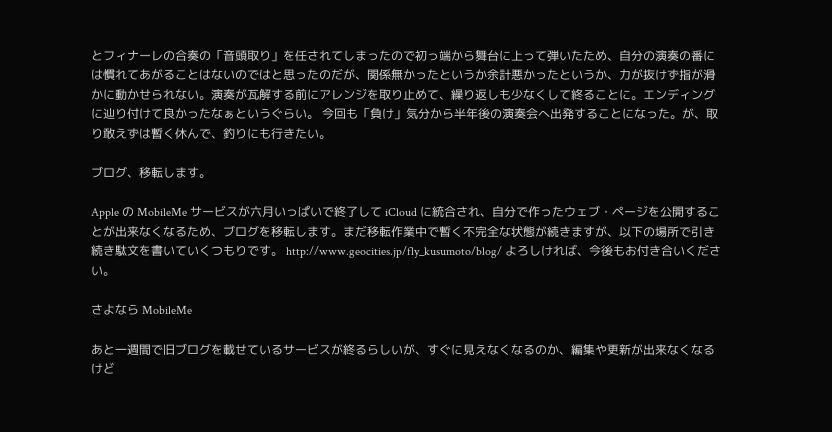とフィナーレの合奏の「音頭取り」を任されてしまったので初っ端から舞台に上って弾いたため、自分の演奏の番には慣れてあがることはないのではと思ったのだが、関係無かったというか余計悪かったというか、力が抜けず指が滑かに動かせられない。演奏が瓦解する前にアレンジを取り止めて、繰り返しも少なくして終ることに。エンディングに辿り付けて良かったなぁというぐらい。 今回も「負け」気分から半年後の演奏会へ出発することになった。が、取り敢えずは暫く休んで、釣りにも行きたい。

ブログ、移転します。

Apple の MobileMe サービスが六月いっぱいで終了して iCloud に統合され、自分で作ったウェブ・ページを公開することが出来なくなるため、ブログを移転します。まだ移転作業中で暫く不完全な状態が続きますが、以下の場所で引き続き駄文を書いていくつもりです。 http://www.geocities.jp/fly_kusumoto/blog/ よろしければ、今後もお付き合いください。

さよなら MobileMe

あと一週間で旧ブログを載せているサービスが終るらしいが、すぐに見えなくなるのか、編集や更新が出来なくなるけど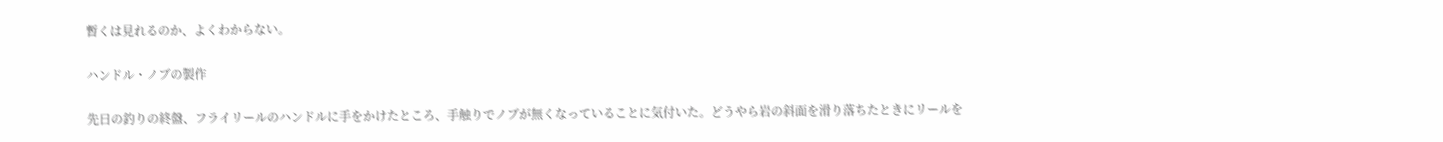暫くは見れるのか、よくわからない。

ハンドル・ノブの製作

先日の釣りの終盤、フライリールのハンドルに手をかけたところ、手触りでノブが無くなっていることに気付いた。どうやら岩の斜面を滑り落ちたときにリールを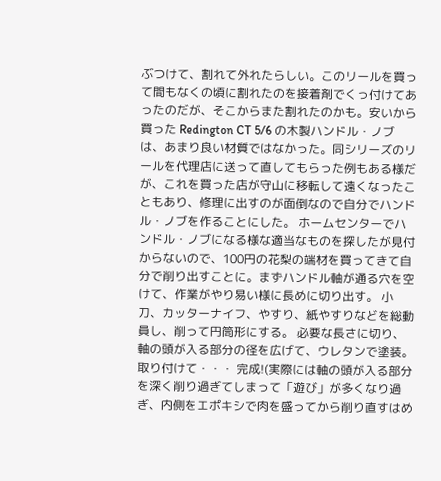ぶつけて、割れて外れたらしい。このリールを買って間もなくの頃に割れたのを接着剤でくっ付けてあったのだが、そこからまた割れたのかも。安いから買った Redington CT 5/6 の木製ハンドル・ノブは、あまり良い材質ではなかった。同シリーズのリールを代理店に送って直してもらった例もある様だが、これを買った店が守山に移転して遠くなったこともあり、修理に出すのが面倒なので自分でハンドル・ノブを作ることにした。 ホームセンターでハンドル・ノブになる様な適当なものを探したが見付からないので、100円の花梨の端材を買ってきて自分で削り出すことに。まずハンドル軸が通る穴を空けて、作業がやり易い様に長めに切り出す。 小刀、カッターナイフ、やすり、紙やすりなどを総動員し、削って円筒形にする。 必要な長さに切り、軸の頭が入る部分の径を広げて、ウレタンで塗装。取り付けて・・・ 完成!(実際には軸の頭が入る部分を深く削り過ぎてしまって「遊び」が多くなり過ぎ、内側をエポキシで肉を盛ってから削り直すはめ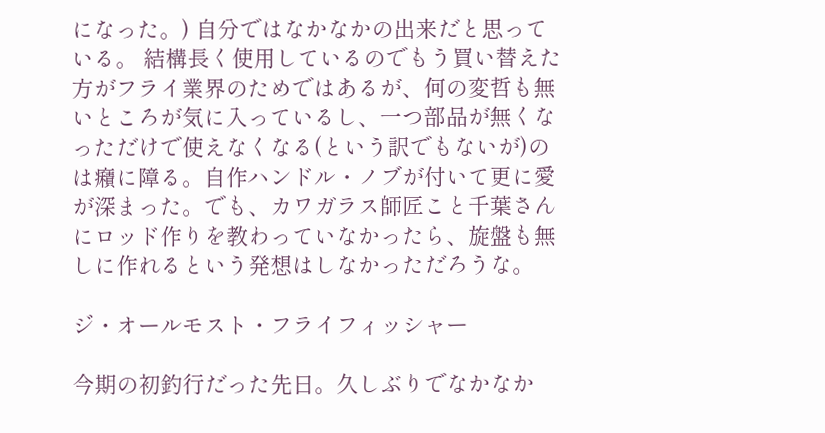になった。) 自分ではなかなかの出来だと思っている。 結構長く使用しているのでもう買い替えた方がフライ業界のためではあるが、何の変哲も無いところが気に入っているし、一つ部品が無くなっただけで使えなくなる(という訳でもないが)のは癪に障る。自作ハンドル・ノブが付いて更に愛が深まった。でも、カワガラス師匠こと千葉さんにロッド作りを教わっていなかったら、旋盤も無しに作れるという発想はしなかっただろうな。

ジ・オールモスト・フライフィッシャー

今期の初釣行だった先日。久しぶりでなかなか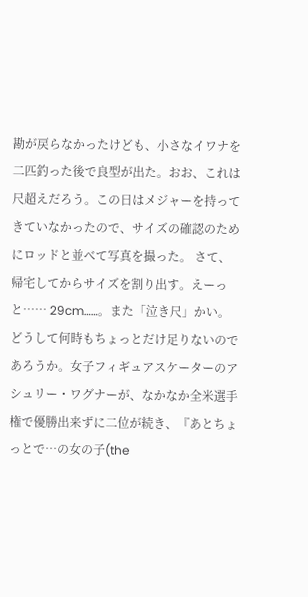勘が戻らなかったけども、小さなイワナを二匹釣った後で良型が出た。おお、これは尺超えだろう。この日はメジャーを持ってきていなかったので、サイズの確認のためにロッドと並べて写真を撮った。 さて、帰宅してからサイズを割り出す。えーっと…… 29cm……。また「泣き尺」かい。どうして何時もちょっとだけ足りないのであろうか。女子フィギュアスケーターのアシュリー・ワグナーが、なかなか全米選手権で優勝出来ずに二位が続き、『あとちょっとで…の女の子(the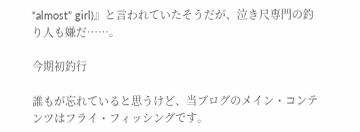“almost” girl)』と言われていたそうだが、泣き尺専門の釣り人も嫌だ……。

今期初釣行

誰もが忘れていると思うけど、当ブログのメイン・コンテンツはフライ・フィッシングです。